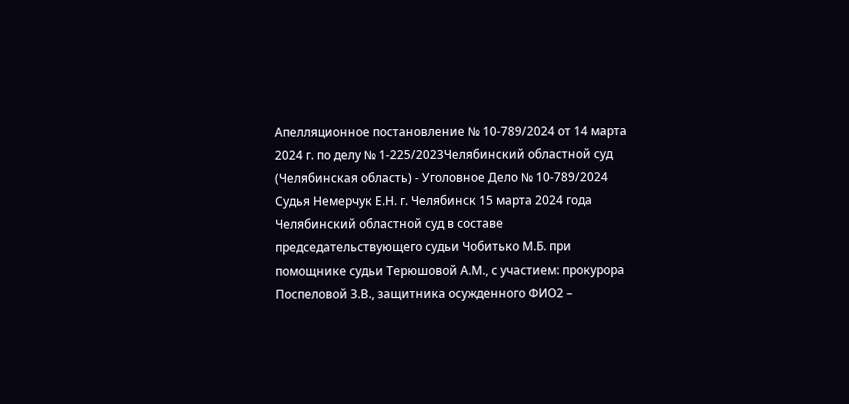Апелляционное постановление № 10-789/2024 от 14 марта 2024 г. по делу № 1-225/2023Челябинский областной суд (Челябинская область) - Уголовное Дело № 10-789/2024 Судья Немерчук Е.Н. г. Челябинск 15 марта 2024 года Челябинский областной суд в составе председательствующего судьи Чобитько М.Б. при помощнике судьи Терюшовой А.М., с участием: прокурора Поспеловой З.В., защитника осужденного ФИО2 –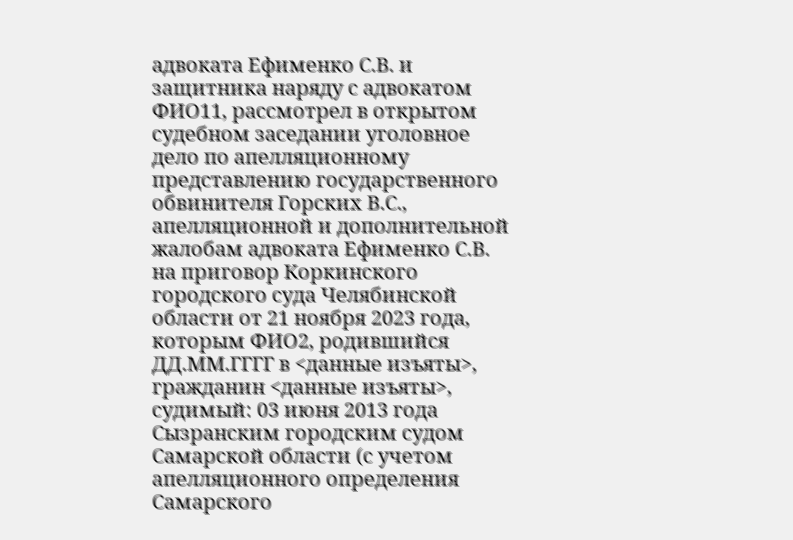адвоката Ефименко С.В. и защитника наряду с адвокатом ФИО11, рассмотрел в открытом судебном заседании уголовное дело по апелляционному представлению государственного обвинителя Горских В.С., апелляционной и дополнительной жалобам адвоката Ефименко С.В. на приговор Коркинского городского суда Челябинской области от 21 ноября 2023 года, которым ФИО2, родившийся ДД.ММ.ГГГГ в <данные изъяты>, гражданин <данные изъяты>, судимый: 03 июня 2013 года Сызранским городским судом Самарской области (с учетом апелляционного определения Самарского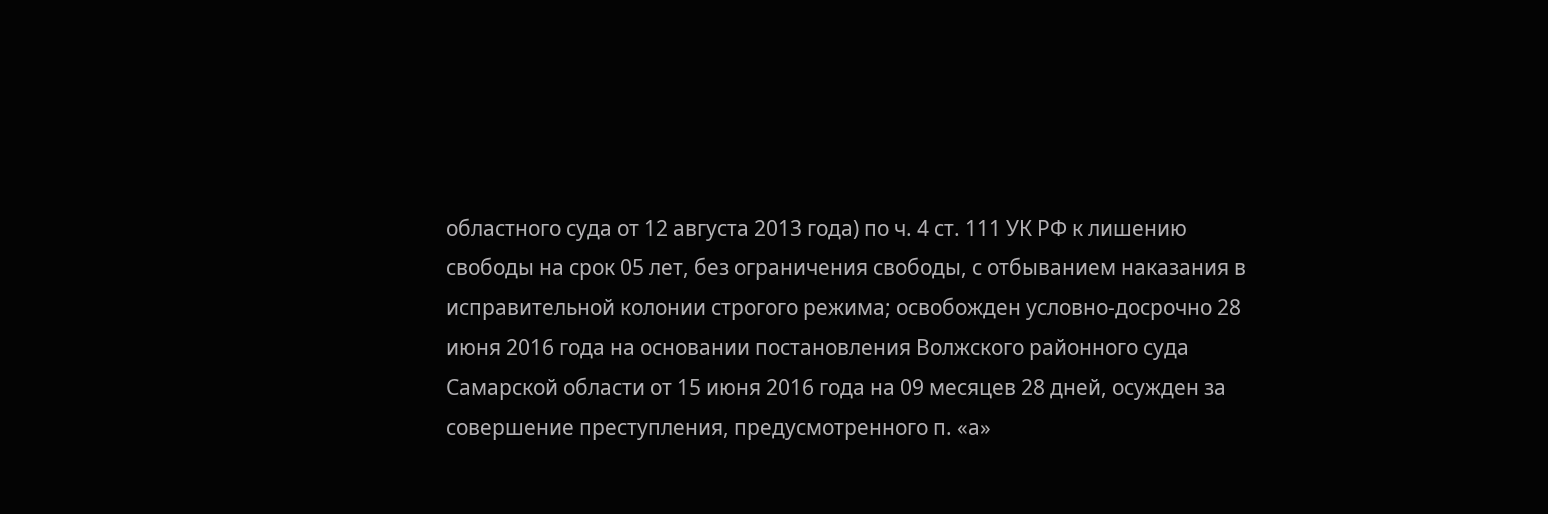областного суда от 12 августа 2013 года) по ч. 4 ст. 111 УК РФ к лишению свободы на срок 05 лет, без ограничения свободы, с отбыванием наказания в исправительной колонии строгого режима; освобожден условно-досрочно 28 июня 2016 года на основании постановления Волжского районного суда Самарской области от 15 июня 2016 года на 09 месяцев 28 дней, осужден за совершение преступления, предусмотренного п. «а»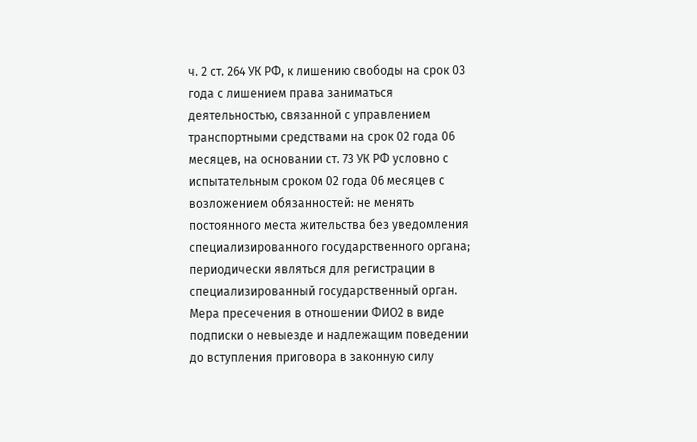ч. 2 ст. 264 УК РФ, к лишению свободы на срок 03 года с лишением права заниматься деятельностью, связанной с управлением транспортными средствами на срок 02 года 06 месяцев, на основании ст. 73 УК РФ условно с испытательным сроком 02 года 06 месяцев с возложением обязанностей: не менять постоянного места жительства без уведомления специализированного государственного органа; периодически являться для регистрации в специализированный государственный орган. Мера пресечения в отношении ФИО2 в виде подписки о невыезде и надлежащим поведении до вступления приговора в законную силу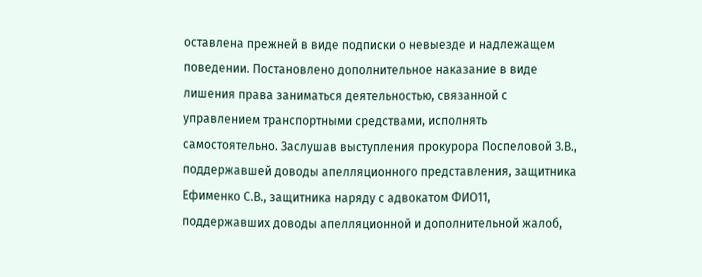оставлена прежней в виде подписки о невыезде и надлежащем поведении. Постановлено дополнительное наказание в виде лишения права заниматься деятельностью, связанной с управлением транспортными средствами, исполнять самостоятельно. Заслушав выступления прокурора Поспеловой З.В., поддержавшей доводы апелляционного представления, защитника Ефименко С.В., защитника наряду с адвокатом ФИО11, поддержавших доводы апелляционной и дополнительной жалоб,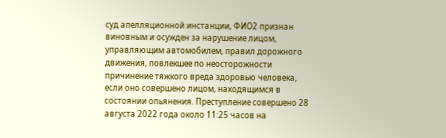суд апелляционной инстанции, ФИО2 признан виновным и осужден за нарушение лицом, управляющим автомобилем, правил дорожного движения, повлекшее по неосторожности причинение тяжкого вреда здоровью человека, если оно совершено лицом, находящимся в состоянии опьянения. Преступление совершено 28 августа 2022 года около 11:25 часов на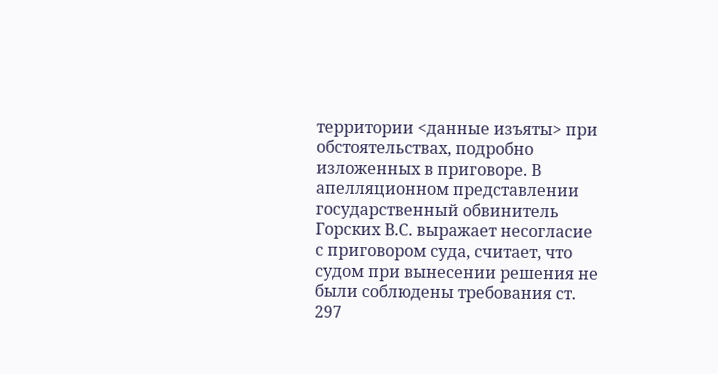территории <данные изъяты> при обстоятельствах, подробно изложенных в приговоре. В апелляционном представлении государственный обвинитель Горских В.С. выражает несогласие с приговором суда, считает, что судом при вынесении решения не были соблюдены требования ст. 297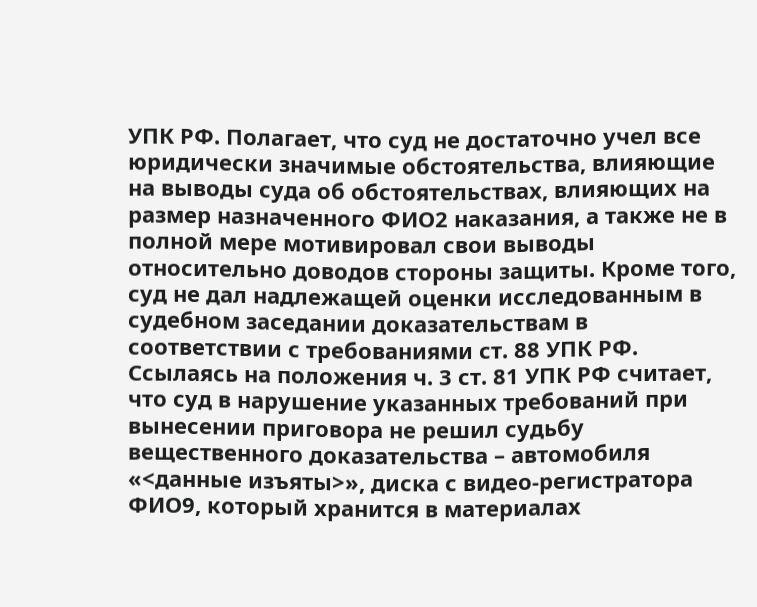УПК РФ. Полагает, что суд не достаточно учел все юридически значимые обстоятельства, влияющие на выводы суда об обстоятельствах, влияющих на размер назначенного ФИО2 наказания, а также не в полной мере мотивировал свои выводы относительно доводов стороны защиты. Кроме того, суд не дал надлежащей оценки исследованным в судебном заседании доказательствам в соответствии с требованиями ст. 88 УПК РФ. Ссылаясь на положения ч. 3 ст. 81 УПК РФ считает, что суд в нарушение указанных требований при вынесении приговора не решил судьбу вещественного доказательства – автомобиля «<данные изъяты>», диска с видео-регистратора ФИО9, который хранится в материалах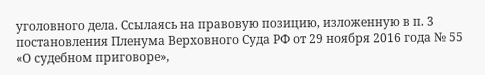уголовного дела. Ссылаясь на правовую позицию, изложенную в п. 3 постановления Пленума Верховного Суда РФ от 29 ноября 2016 года № 55 «О судебном приговоре»,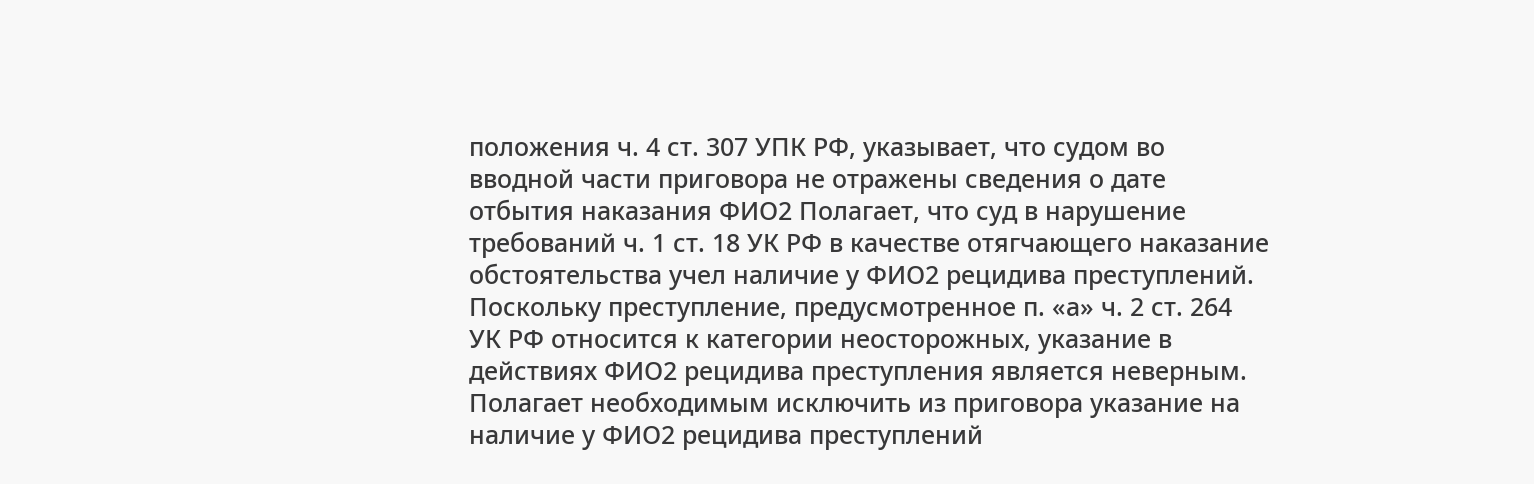положения ч. 4 ст. 307 УПК РФ, указывает, что судом во вводной части приговора не отражены сведения о дате отбытия наказания ФИО2 Полагает, что суд в нарушение требований ч. 1 ст. 18 УК РФ в качестве отягчающего наказание обстоятельства учел наличие у ФИО2 рецидива преступлений. Поскольку преступление, предусмотренное п. «а» ч. 2 ст. 264 УК РФ относится к категории неосторожных, указание в действиях ФИО2 рецидива преступления является неверным. Полагает необходимым исключить из приговора указание на наличие у ФИО2 рецидива преступлений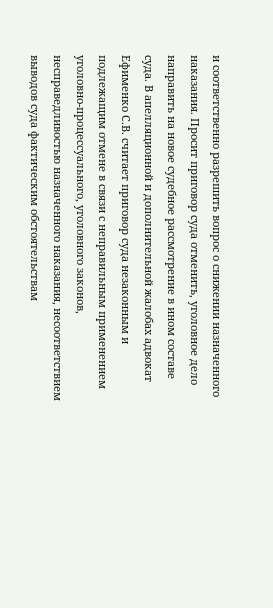и соответственно разрешить вопрос о снижении назначенного наказания. Просит приговор суда отменить, уголовное дело направить на новое судебное рассмотрение в ином составе суда. В апелляционной и дополнительной жалобах адвокат Ефименко С.В. считает приговор суда незаконным и подлежащим отмене в связи с неправильным применением уголовно-процессуального, уголовного законов, несправедливостью назначенного наказания, несоответствием выводов суда фактическим обстоятельствам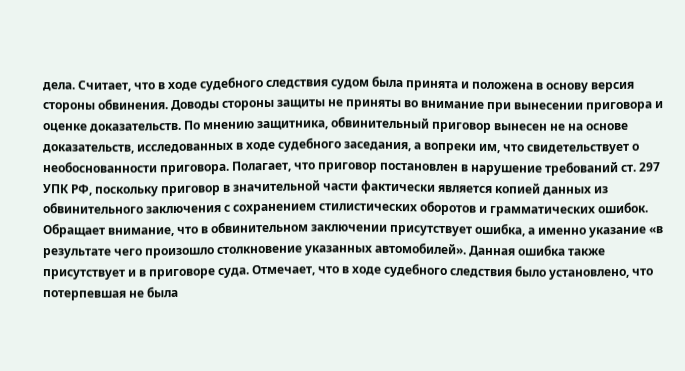дела. Считает, что в ходе судебного следствия судом была принята и положена в основу версия стороны обвинения. Доводы стороны защиты не приняты во внимание при вынесении приговора и оценке доказательств. По мнению защитника, обвинительный приговор вынесен не на основе доказательств, исследованных в ходе судебного заседания, а вопреки им, что свидетельствует о необоснованности приговора. Полагает, что приговор постановлен в нарушение требований ст. 297 УПК РФ, поскольку приговор в значительной части фактически является копией данных из обвинительного заключения с сохранением стилистических оборотов и грамматических ошибок. Обращает внимание, что в обвинительном заключении присутствует ошибка, а именно указание «в результате чего произошло столкновение указанных автомобилей». Данная ошибка также присутствует и в приговоре суда. Отмечает, что в ходе судебного следствия было установлено, что потерпевшая не была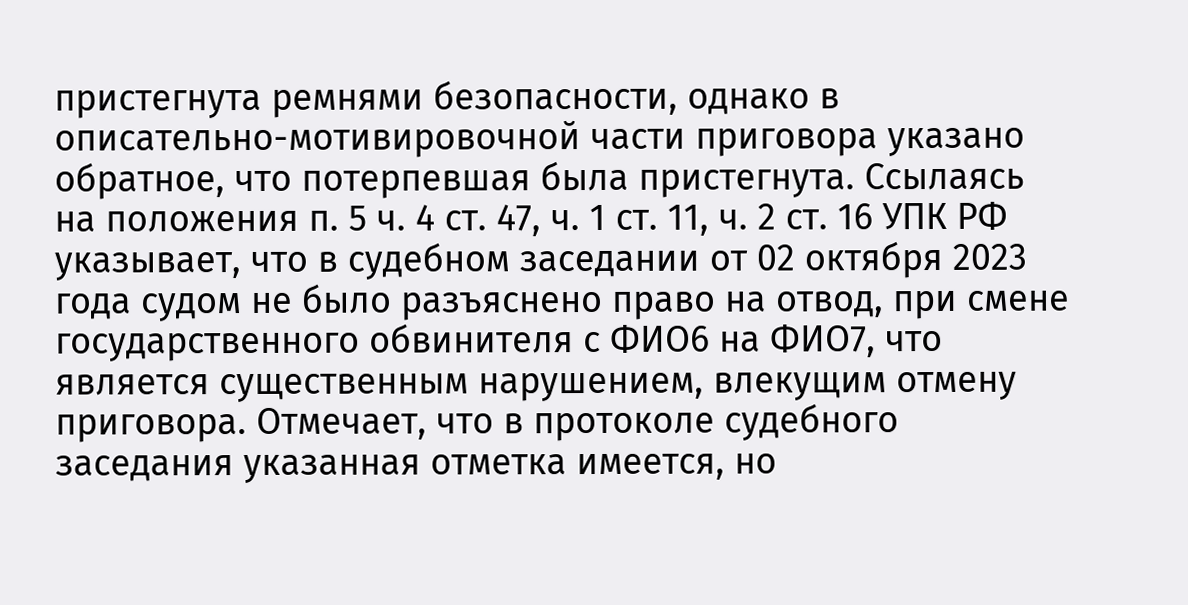пристегнута ремнями безопасности, однако в описательно-мотивировочной части приговора указано обратное, что потерпевшая была пристегнута. Ссылаясь на положения п. 5 ч. 4 ст. 47, ч. 1 ст. 11, ч. 2 ст. 16 УПК РФ указывает, что в судебном заседании от 02 октября 2023 года судом не было разъяснено право на отвод, при смене государственного обвинителя с ФИО6 на ФИО7, что является существенным нарушением, влекущим отмену приговора. Отмечает, что в протоколе судебного заседания указанная отметка имеется, но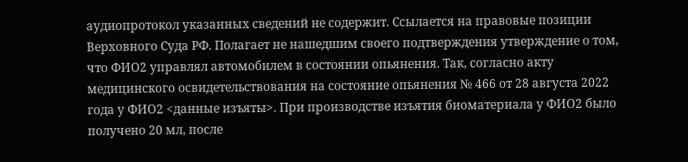аудиопротокол указанных сведений не содержит. Ссылается на правовые позиции Верховного Суда РФ. Полагает не нашедшим своего подтверждения утверждение о том, что ФИО2 управлял автомобилем в состоянии опьянения. Так, согласно акту медицинского освидетельствования на состояние опьянения № 466 от 28 августа 2022 года у ФИО2 <данные изъяты>. При производстве изъятия биоматериала у ФИО2 было получено 20 мл, после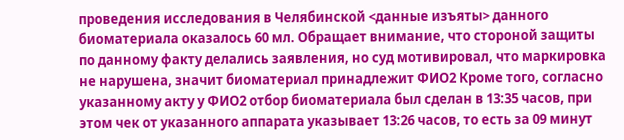проведения исследования в Челябинской <данные изъяты> данного биоматериала оказалось 60 мл. Обращает внимание, что стороной защиты по данному факту делались заявления, но суд мотивировал, что маркировка не нарушена, значит биоматериал принадлежит ФИО2 Кроме того, согласно указанному акту у ФИО2 отбор биоматериала был сделан в 13:35 часов, при этом чек от указанного аппарата указывает 13:26 часов, то есть за 09 минут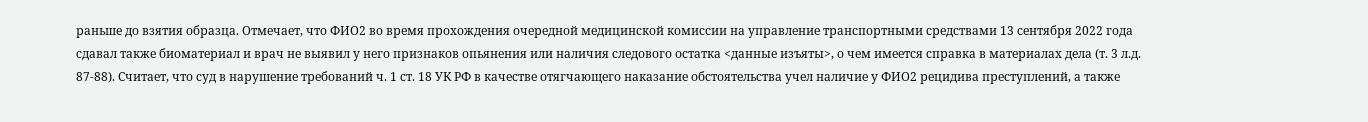раньше до взятия образца. Отмечает, что ФИО2 во время прохождения очередной медицинской комиссии на управление транспортными средствами 13 сентября 2022 года сдавал также биоматериал и врач не выявил у него признаков опьянения или наличия следового остатка <данные изъяты>, о чем имеется справка в материалах дела (т. 3 л.д. 87-88). Считает, что суд в нарушение требований ч. 1 ст. 18 УК РФ в качестве отягчающего наказание обстоятельства учел наличие у ФИО2 рецидива преступлений, а также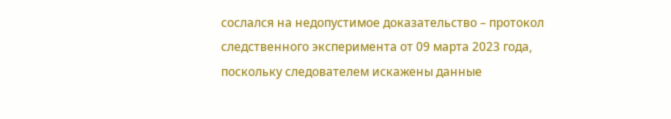сослался на недопустимое доказательство – протокол следственного эксперимента от 09 марта 2023 года, поскольку следователем искажены данные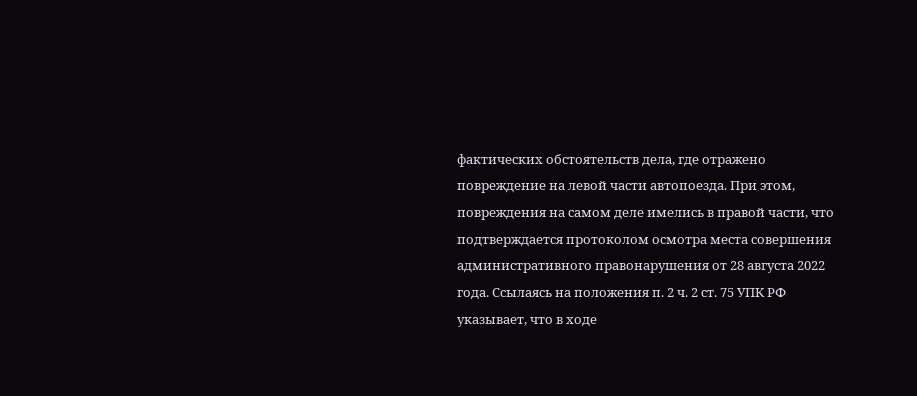фактических обстоятельств дела, где отражено повреждение на левой части автопоезда. При этом, повреждения на самом деле имелись в правой части, что подтверждается протоколом осмотра места совершения административного правонарушения от 28 августа 2022 года. Ссылаясь на положения п. 2 ч. 2 ст. 75 УПК РФ указывает, что в ходе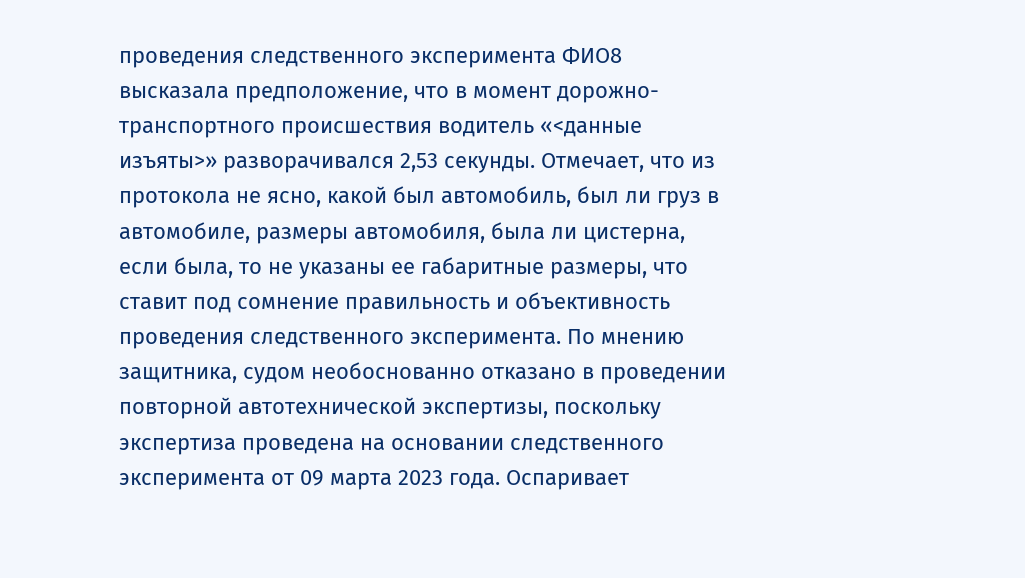проведения следственного эксперимента ФИО8 высказала предположение, что в момент дорожно-транспортного происшествия водитель «<данные изъяты>» разворачивался 2,53 секунды. Отмечает, что из протокола не ясно, какой был автомобиль, был ли груз в автомобиле, размеры автомобиля, была ли цистерна, если была, то не указаны ее габаритные размеры, что ставит под сомнение правильность и объективность проведения следственного эксперимента. По мнению защитника, судом необоснованно отказано в проведении повторной автотехнической экспертизы, поскольку экспертиза проведена на основании следственного эксперимента от 09 марта 2023 года. Оспаривает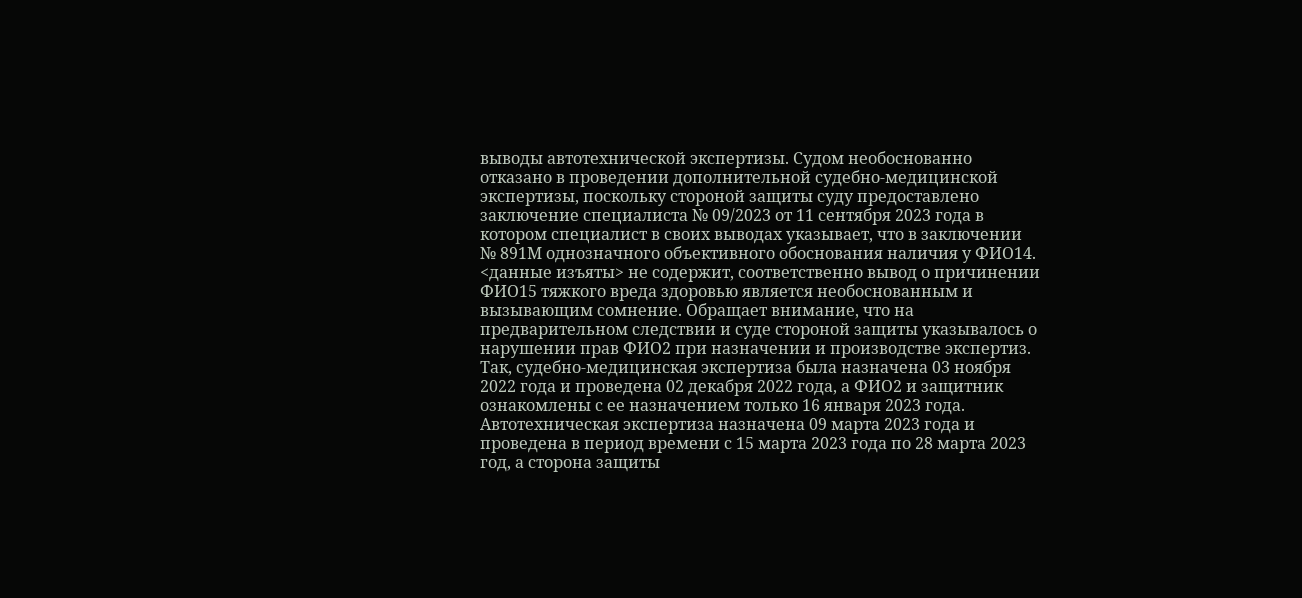выводы автотехнической экспертизы. Судом необоснованно отказано в проведении дополнительной судебно-медицинской экспертизы, поскольку стороной защиты суду предоставлено заключение специалиста № 09/2023 от 11 сентября 2023 года в котором специалист в своих выводах указывает, что в заключении № 891М однозначного объективного обоснования наличия у ФИО14. <данные изъяты> не содержит, соответственно вывод о причинении ФИО15 тяжкого вреда здоровью является необоснованным и вызывающим сомнение. Обращает внимание, что на предварительном следствии и суде стороной защиты указывалось о нарушении прав ФИО2 при назначении и производстве экспертиз. Так, судебно-медицинская экспертиза была назначена 03 ноября 2022 года и проведена 02 декабря 2022 года, а ФИО2 и защитник ознакомлены с ее назначением только 16 января 2023 года. Автотехническая экспертиза назначена 09 марта 2023 года и проведена в период времени с 15 марта 2023 года по 28 марта 2023 год, а сторона защиты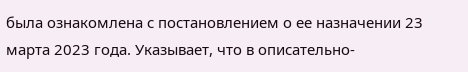была ознакомлена с постановлением о ее назначении 23 марта 2023 года. Указывает, что в описательно-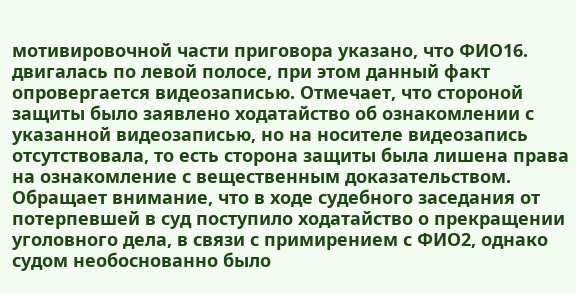мотивировочной части приговора указано, что ФИО16. двигалась по левой полосе, при этом данный факт опровергается видеозаписью. Отмечает, что стороной защиты было заявлено ходатайство об ознакомлении с указанной видеозаписью, но на носителе видеозапись отсутствовала, то есть сторона защиты была лишена права на ознакомление с вещественным доказательством. Обращает внимание, что в ходе судебного заседания от потерпевшей в суд поступило ходатайство о прекращении уголовного дела, в связи с примирением с ФИО2, однако судом необоснованно было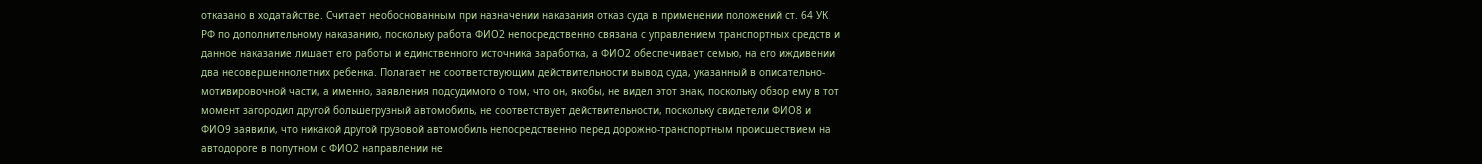отказано в ходатайстве. Считает необоснованным при назначении наказания отказ суда в применении положений ст. 64 УК РФ по дополнительному наказанию, поскольку работа ФИО2 непосредственно связана с управлением транспортных средств и данное наказание лишает его работы и единственного источника заработка, а ФИО2 обеспечивает семью, на его иждивении два несовершеннолетних ребенка. Полагает не соответствующим действительности вывод суда, указанный в описательно-мотивировочной части, а именно, заявления подсудимого о том, что он, якобы, не видел этот знак, поскольку обзор ему в тот момент загородил другой большегрузный автомобиль, не соответствует действительности, поскольку свидетели ФИО8 и ФИО9 заявили, что никакой другой грузовой автомобиль непосредственно перед дорожно-транспортным происшествием на автодороге в попутном с ФИО2 направлении не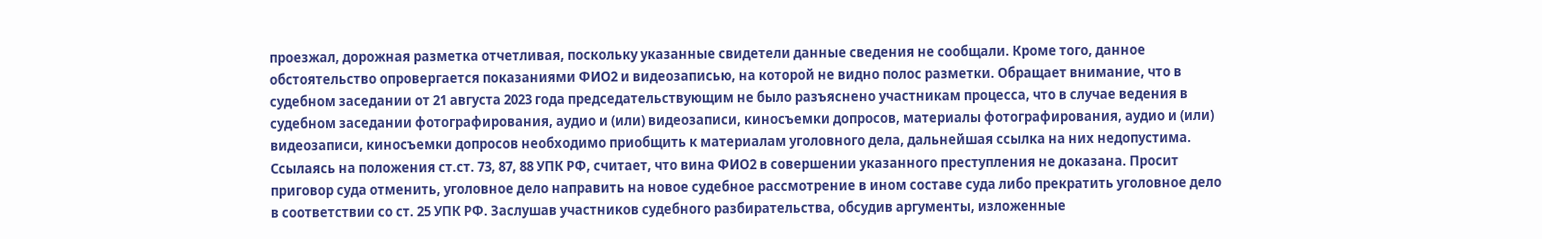проезжал, дорожная разметка отчетливая, поскольку указанные свидетели данные сведения не сообщали. Кроме того, данное обстоятельство опровергается показаниями ФИО2 и видеозаписью, на которой не видно полос разметки. Обращает внимание, что в судебном заседании от 21 августа 2023 года председательствующим не было разъяснено участникам процесса, что в случае ведения в судебном заседании фотографирования, аудио и (или) видеозаписи, киносъемки допросов, материалы фотографирования, аудио и (или) видеозаписи, киносъемки допросов необходимо приобщить к материалам уголовного дела, дальнейшая ссылка на них недопустима. Ссылаясь на положения ст.ст. 73, 87, 88 УПК РФ, считает, что вина ФИО2 в совершении указанного преступления не доказана. Просит приговор суда отменить, уголовное дело направить на новое судебное рассмотрение в ином составе суда либо прекратить уголовное дело в соответствии со ст. 25 УПК РФ. Заслушав участников судебного разбирательства, обсудив аргументы, изложенные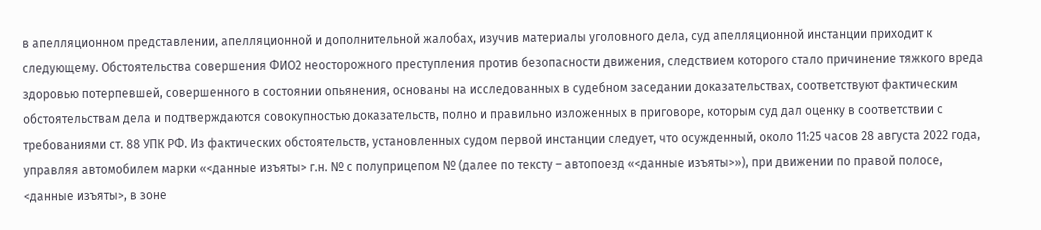в апелляционном представлении, апелляционной и дополнительной жалобах, изучив материалы уголовного дела, суд апелляционной инстанции приходит к следующему. Обстоятельства совершения ФИО2 неосторожного преступления против безопасности движения, следствием которого стало причинение тяжкого вреда здоровью потерпевшей, совершенного в состоянии опьянения, основаны на исследованных в судебном заседании доказательствах, соответствуют фактическим обстоятельствам дела и подтверждаются совокупностью доказательств, полно и правильно изложенных в приговоре, которым суд дал оценку в соответствии с требованиями ст. 88 УПК РФ. Из фактических обстоятельств, установленных судом первой инстанции следует, что осужденный, около 11:25 часов 28 августа 2022 года, управляя автомобилем марки «<данные изъяты> г.н. № с полуприцепом № (далее по тексту – автопоезд «<данные изъяты>»), при движении по правой полосе, <данные изъяты>, в зоне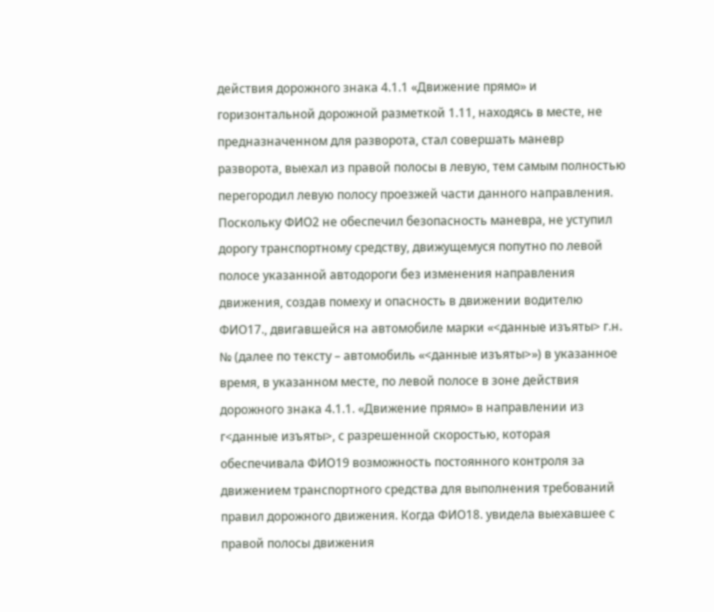действия дорожного знака 4.1.1 «Движение прямо» и горизонтальной дорожной разметкой 1.11, находясь в месте, не предназначенном для разворота, стал совершать маневр разворота, выехал из правой полосы в левую, тем самым полностью перегородил левую полосу проезжей части данного направления. Поскольку ФИО2 не обеспечил безопасность маневра, не уступил дорогу транспортному средству, движущемуся попутно по левой полосе указанной автодороги без изменения направления движения, создав помеху и опасность в движении водителю ФИО17., двигавшейся на автомобиле марки «<данные изъяты> г.н. № (далее по тексту – автомобиль «<данные изъяты>») в указанное время, в указанном месте, по левой полосе в зоне действия дорожного знака 4.1.1. «Движение прямо» в направлении из г<данные изъяты>, с разрешенной скоростью, которая обеспечивала ФИО19 возможность постоянного контроля за движением транспортного средства для выполнения требований правил дорожного движения. Когда ФИО18. увидела выехавшее с правой полосы движения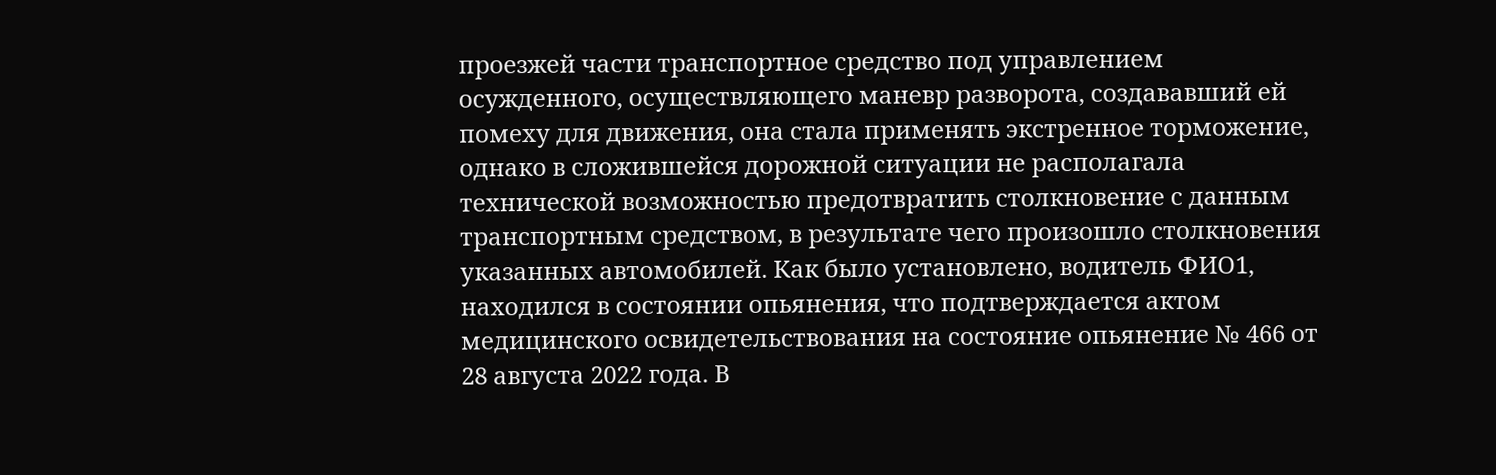проезжей части транспортное средство под управлением осужденного, осуществляющего маневр разворота, создававший ей помеху для движения, она стала применять экстренное торможение, однако в сложившейся дорожной ситуации не располагала технической возможностью предотвратить столкновение с данным транспортным средством, в результате чего произошло столкновения указанных автомобилей. Как было установлено, водитель ФИО1, находился в состоянии опьянения, что подтверждается актом медицинского освидетельствования на состояние опьянение № 466 от 28 августа 2022 года. В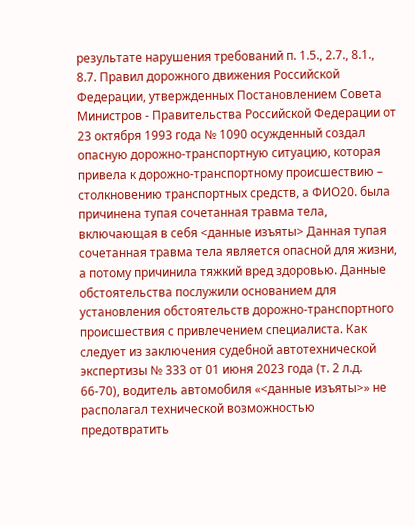результате нарушения требований п. 1.5., 2.7., 8.1., 8.7. Правил дорожного движения Российской Федерации, утвержденных Постановлением Совета Министров - Правительства Российской Федерации от 23 октября 1993 года № 1090 осужденный создал опасную дорожно-транспортную ситуацию, которая привела к дорожно-транспортному происшествию – столкновению транспортных средств, а ФИО20. была причинена тупая сочетанная травма тела, включающая в себя <данные изъяты> Данная тупая сочетанная травма тела является опасной для жизни, а потому причинила тяжкий вред здоровью. Данные обстоятельства послужили основанием для установления обстоятельств дорожно-транспортного происшествия с привлечением специалиста. Как следует из заключения судебной автотехнической экспертизы № 333 от 01 июня 2023 года (т. 2 л.д. 66-70), водитель автомобиля «<данные изъяты>» не располагал технической возможностью предотвратить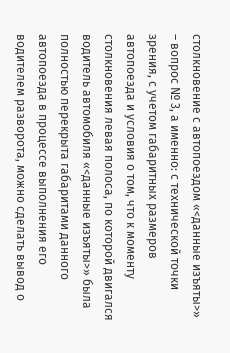столкновение с автопоездом «<данные изъяты>» – вопрос № 3, а именно: с технической точки зрения, с учетом габаритных размеров автопоезда и условия о том, что к моменту столкновения левая полоса, по которой двигался водитель автомобиля «<данные изъяты>» была полностью перекрыта габаритами данного автопоезда в процессе выполнения его водителем разворота, можно сделать вывод о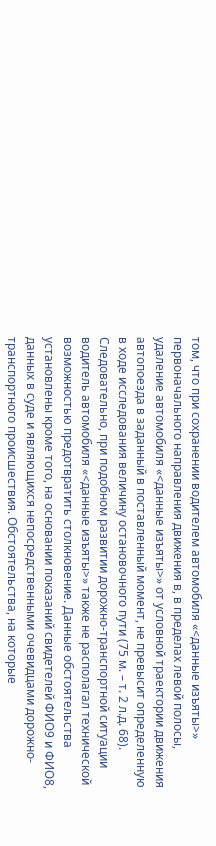том, что при сохранении водителем автомобиля «<данные изъяты>» первоначального направления движения в, в пределах левой полосы, удаление автомобиля «<данные изъяты>» от условной траектории движения автопоезда в заданный в поставленный момент, не превысит определенную в ходе исследования величину остановочного пути (75 м. – т. 2 л.д. 68). Следовательно, при подобном развитии дорожно-транспортной ситуации водитель автомобиля «<данные изъяты>» также не располагал технической возможностью предотвратить столкновение. Данные обстоятельства установлены кроме того, на основании показаний свидетелей ФИО9 и ФИО8, данных в суде и являющихся непосредственными очевидцами дорожно-транспортного происшествия. Обстоятельства, на которые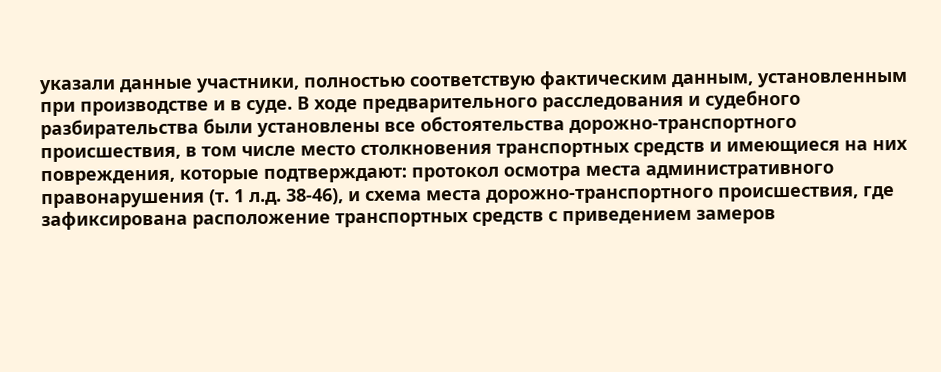указали данные участники, полностью соответствую фактическим данным, установленным при производстве и в суде. В ходе предварительного расследования и судебного разбирательства были установлены все обстоятельства дорожно-транспортного происшествия, в том числе место столкновения транспортных средств и имеющиеся на них повреждения, которые подтверждают: протокол осмотра места административного правонарушения (т. 1 л.д. 38-46), и схема места дорожно-транспортного происшествия, где зафиксирована расположение транспортных средств с приведением замеров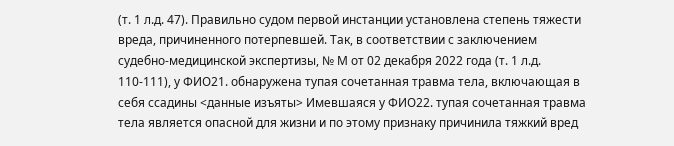(т. 1 л.д. 47). Правильно судом первой инстанции установлена степень тяжести вреда, причиненного потерпевшей. Так, в соответствии с заключением судебно-медицинской экспертизы, № М от 02 декабря 2022 года (т. 1 л.д. 110-111), у ФИО21. обнаружена тупая сочетанная травма тела, включающая в себя ссадины <данные изъяты> Имевшаяся у ФИО22. тупая сочетанная травма тела является опасной для жизни и по этому признаку причинила тяжкий вред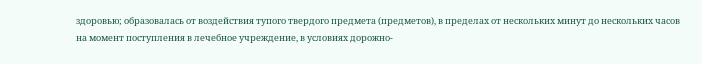здоровью; образовалась от воздействия тупого твердого предмета (предметов), в пределах от нескольких минут до нескольких часов на момент поступления в лечебное учреждение, в условиях дорожно-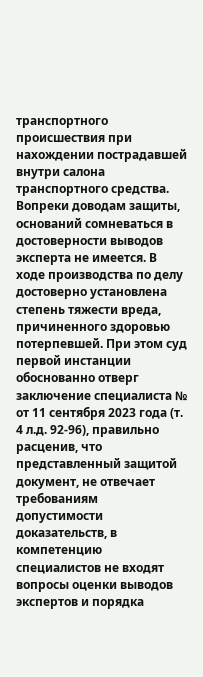транспортного происшествия при нахождении пострадавшей внутри салона транспортного средства. Вопреки доводам защиты, оснований сомневаться в достоверности выводов эксперта не имеется. В ходе производства по делу достоверно установлена степень тяжести вреда, причиненного здоровью потерпевшей. При этом суд первой инстанции обоснованно отверг заключение специалиста № от 11 сентября 2023 года (т. 4 л.д. 92-96), правильно расценив, что представленный защитой документ, не отвечает требованиям допустимости доказательств, в компетенцию специалистов не входят вопросы оценки выводов экспертов и порядка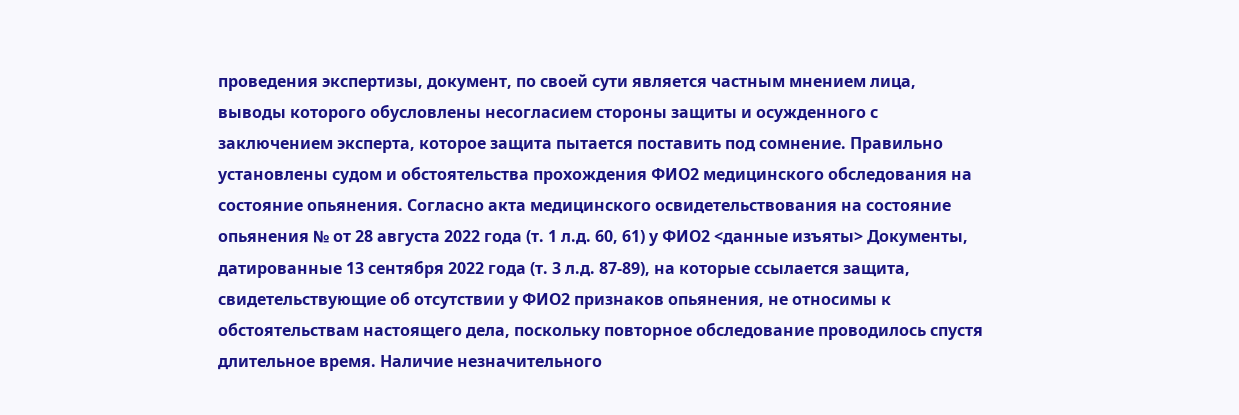проведения экспертизы, документ, по своей сути является частным мнением лица, выводы которого обусловлены несогласием стороны защиты и осужденного с заключением эксперта, которое защита пытается поставить под сомнение. Правильно установлены судом и обстоятельства прохождения ФИО2 медицинского обследования на состояние опьянения. Согласно акта медицинского освидетельствования на состояние опьянения № от 28 августа 2022 года (т. 1 л.д. 60, 61) у ФИО2 <данные изъяты> Документы, датированные 13 сентября 2022 года (т. 3 л.д. 87-89), на которые ссылается защита, свидетельствующие об отсутствии у ФИО2 признаков опьянения, не относимы к обстоятельствам настоящего дела, поскольку повторное обследование проводилось спустя длительное время. Наличие незначительного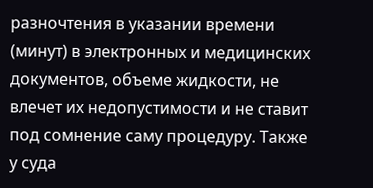разночтения в указании времени (минут) в электронных и медицинских документов, объеме жидкости, не влечет их недопустимости и не ставит под сомнение саму процедуру. Также у суда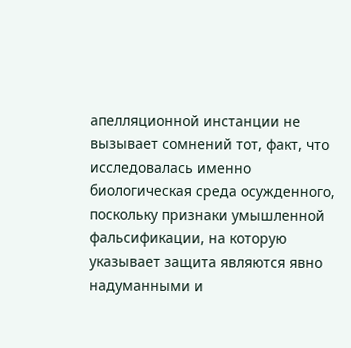апелляционной инстанции не вызывает сомнений тот, факт, что исследовалась именно биологическая среда осужденного, поскольку признаки умышленной фальсификации, на которую указывает защита являются явно надуманными и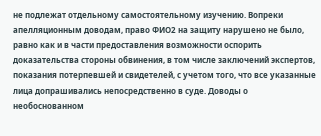не подлежат отдельному самостоятельному изучению. Вопреки апелляционным доводам, право ФИО2 на защиту нарушено не было, равно как и в части предоставления возможности оспорить доказательства стороны обвинения, в том числе заключений экспертов, показания потерпевшей и свидетелей, с учетом того, что все указанные лица допрашивались непосредственно в суде. Доводы о необоснованном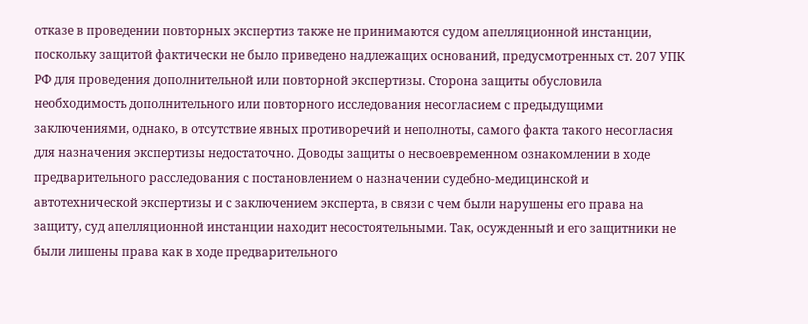отказе в проведении повторных экспертиз также не принимаются судом апелляционной инстанции, поскольку защитой фактически не было приведено надлежащих оснований, предусмотренных ст. 207 УПК РФ для проведения дополнительной или повторной экспертизы. Сторона защиты обусловила необходимость дополнительного или повторного исследования несогласием с предыдущими заключениями, однако, в отсутствие явных противоречий и неполноты, самого факта такого несогласия для назначения экспертизы недостаточно. Доводы защиты о несвоевременном ознакомлении в ходе предварительного расследования с постановлением о назначении судебно-медицинской и автотехнической экспертизы и с заключением эксперта, в связи с чем были нарушены его права на защиту, суд апелляционной инстанции находит несостоятельными. Так, осужденный и его защитники не были лишены права как в ходе предварительного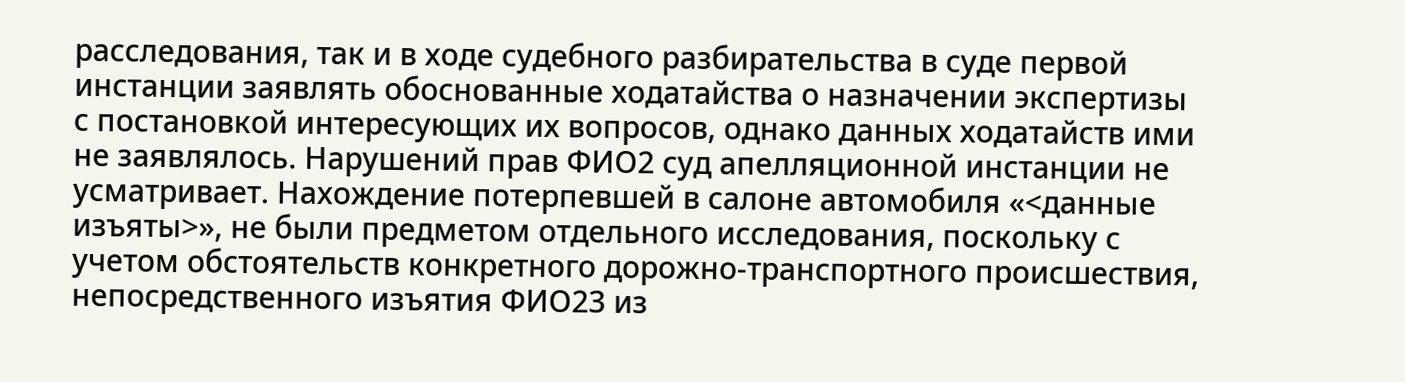расследования, так и в ходе судебного разбирательства в суде первой инстанции заявлять обоснованные ходатайства о назначении экспертизы с постановкой интересующих их вопросов, однако данных ходатайств ими не заявлялось. Нарушений прав ФИО2 суд апелляционной инстанции не усматривает. Нахождение потерпевшей в салоне автомобиля «<данные изъяты>», не были предметом отдельного исследования, поскольку с учетом обстоятельств конкретного дорожно-транспортного происшествия, непосредственного изъятия ФИО23 из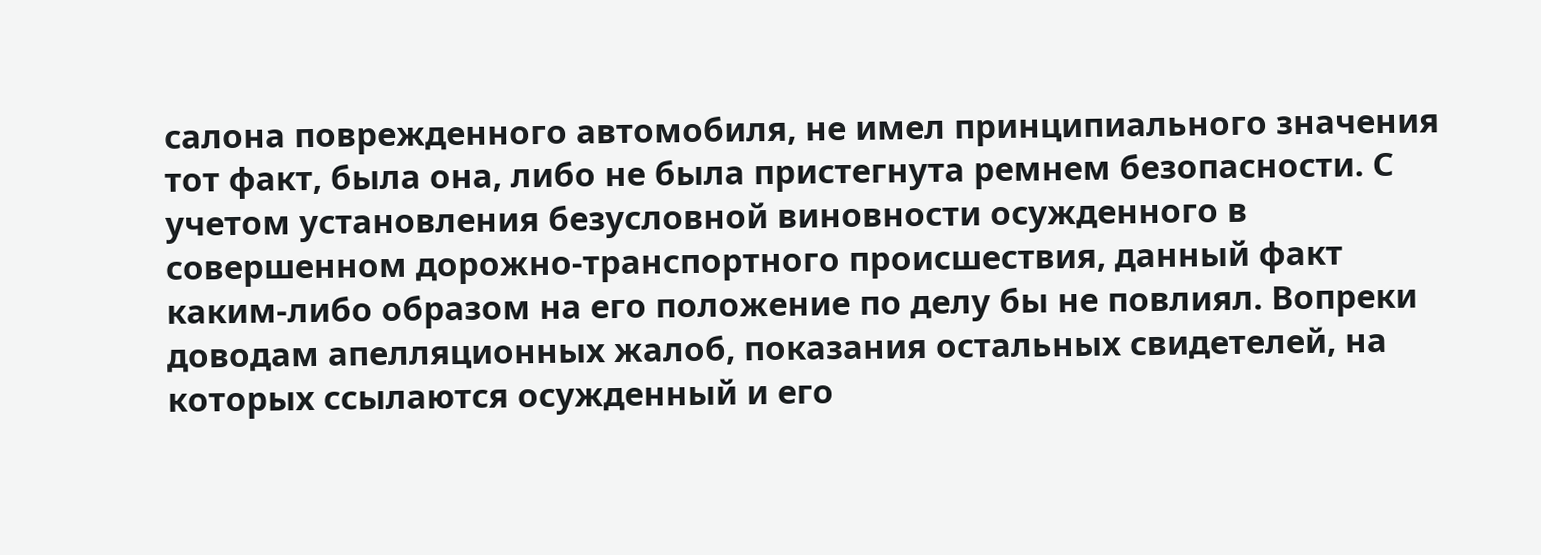салона поврежденного автомобиля, не имел принципиального значения тот факт, была она, либо не была пристегнута ремнем безопасности. С учетом установления безусловной виновности осужденного в совершенном дорожно-транспортного происшествия, данный факт каким-либо образом на его положение по делу бы не повлиял. Вопреки доводам апелляционных жалоб, показания остальных свидетелей, на которых ссылаются осужденный и его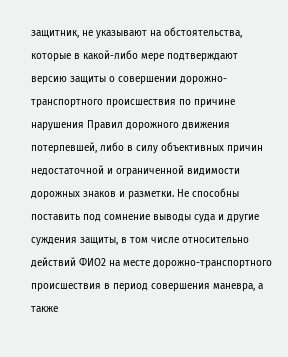защитник, не указывают на обстоятельства, которые в какой-либо мере подтверждают версию защиты о совершении дорожно-транспортного происшествия по причине нарушения Правил дорожного движения потерпевшей, либо в силу объективных причин недостаточной и ограниченной видимости дорожных знаков и разметки. Не способны поставить под сомнение выводы суда и другие суждения защиты, в том числе относительно действий ФИО2 на месте дорожно-транспортного происшествия в период совершения маневра, а также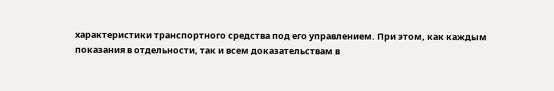характеристики транспортного средства под его управлением. При этом, как каждым показания в отдельности, так и всем доказательствам в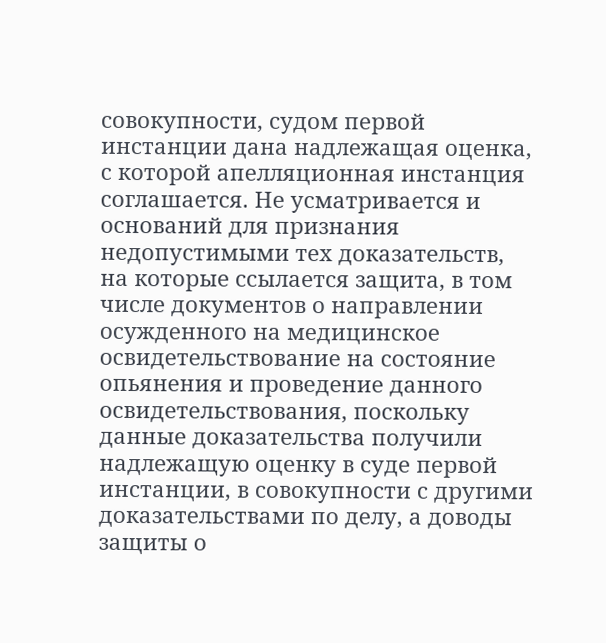совокупности, судом первой инстанции дана надлежащая оценка, с которой апелляционная инстанция соглашается. Не усматривается и оснований для признания недопустимыми тех доказательств, на которые ссылается защита, в том числе документов о направлении осужденного на медицинское освидетельствование на состояние опьянения и проведение данного освидетельствования, поскольку данные доказательства получили надлежащую оценку в суде первой инстанции, в совокупности с другими доказательствами по делу, а доводы защиты о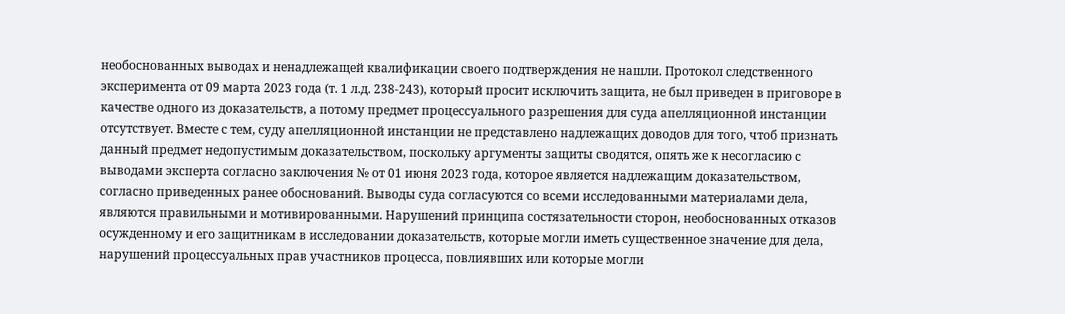необоснованных выводах и ненадлежащей квалификации своего подтверждения не нашли. Протокол следственного эксперимента от 09 марта 2023 года (т. 1 л.д. 238-243), который просит исключить защита, не был приведен в приговоре в качестве одного из доказательств, а потому предмет процессуального разрешения для суда апелляционной инстанции отсутствует. Вместе с тем, суду апелляционной инстанции не представлено надлежащих доводов для того, чтоб признать данный предмет недопустимым доказательством, поскольку аргументы защиты сводятся, опять же к несогласию с выводами эксперта согласно заключения № от 01 июня 2023 года, которое является надлежащим доказательством, согласно приведенных ранее обоснований. Выводы суда согласуются со всеми исследованными материалами дела, являются правильными и мотивированными. Нарушений принципа состязательности сторон, необоснованных отказов осужденному и его защитникам в исследовании доказательств, которые могли иметь существенное значение для дела, нарушений процессуальных прав участников процесса, повлиявших или которые могли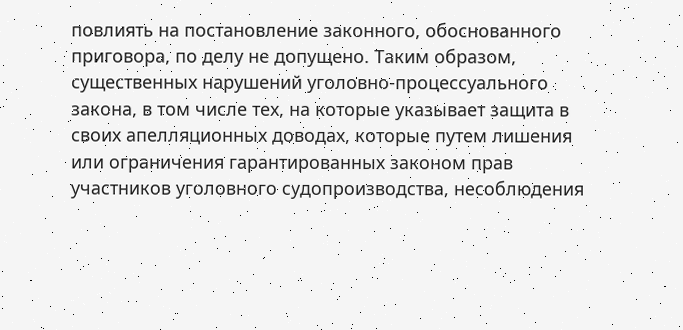повлиять на постановление законного, обоснованного приговора, по делу не допущено. Таким образом, существенных нарушений уголовно-процессуального закона, в том числе тех, на которые указывает защита в своих апелляционных доводах, которые путем лишения или ограничения гарантированных законом прав участников уголовного судопроизводства, несоблюдения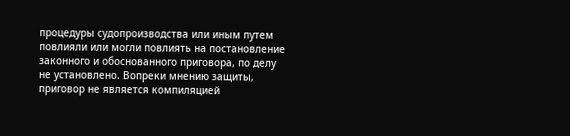процедуры судопроизводства или иным путем повлияли или могли повлиять на постановление законного и обоснованного приговора, по делу не установлено. Вопреки мнению защиты, приговор не является компиляцией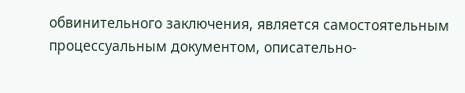обвинительного заключения, является самостоятельным процессуальным документом, описательно-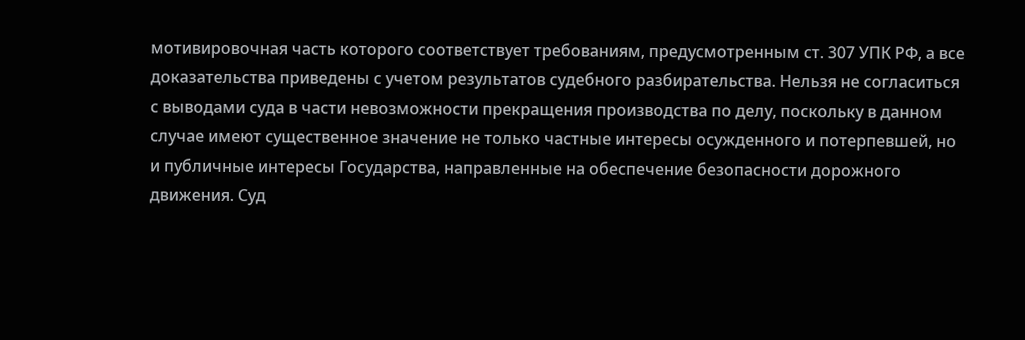мотивировочная часть которого соответствует требованиям, предусмотренным ст. 307 УПК РФ, а все доказательства приведены с учетом результатов судебного разбирательства. Нельзя не согласиться с выводами суда в части невозможности прекращения производства по делу, поскольку в данном случае имеют существенное значение не только частные интересы осужденного и потерпевшей, но и публичные интересы Государства, направленные на обеспечение безопасности дорожного движения. Суд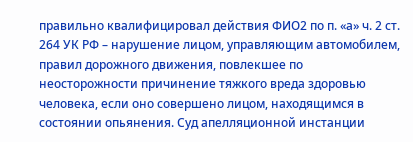правильно квалифицировал действия ФИО2 по п. «а» ч. 2 ст. 264 УК РФ – нарушение лицом, управляющим автомобилем, правил дорожного движения, повлекшее по неосторожности причинение тяжкого вреда здоровью человека, если оно совершено лицом, находящимся в состоянии опьянения. Суд апелляционной инстанции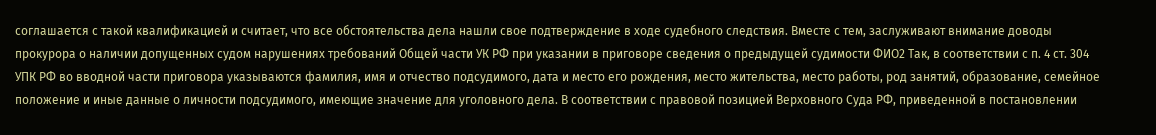соглашается с такой квалификацией и считает, что все обстоятельства дела нашли свое подтверждение в ходе судебного следствия. Вместе с тем, заслуживают внимание доводы прокурора о наличии допущенных судом нарушениях требований Общей части УК РФ при указании в приговоре сведения о предыдущей судимости ФИО2 Так, в соответствии с п. 4 ст. 304 УПК РФ во вводной части приговора указываются фамилия, имя и отчество подсудимого, дата и место его рождения, место жительства, место работы, род занятий, образование, семейное положение и иные данные о личности подсудимого, имеющие значение для уголовного дела. В соответствии с правовой позицией Верховного Суда РФ, приведенной в постановлении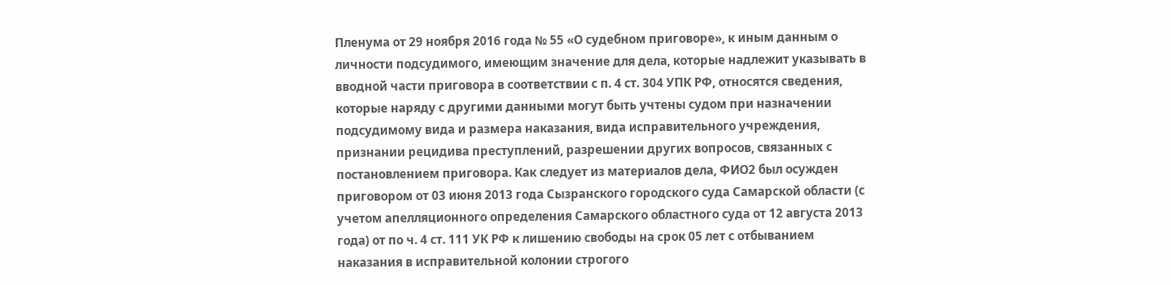Пленума от 29 ноября 2016 года № 55 «О судебном приговоре», к иным данным о личности подсудимого, имеющим значение для дела, которые надлежит указывать в вводной части приговора в соответствии с п. 4 ст. 304 УПК РФ, относятся сведения, которые наряду с другими данными могут быть учтены судом при назначении подсудимому вида и размера наказания, вида исправительного учреждения, признании рецидива преступлений, разрешении других вопросов, связанных с постановлением приговора. Как следует из материалов дела, ФИО2 был осужден приговором от 03 июня 2013 года Сызранского городского суда Самарской области (с учетом апелляционного определения Самарского областного суда от 12 августа 2013 года) от по ч. 4 ст. 111 УК РФ к лишению свободы на срок 05 лет с отбыванием наказания в исправительной колонии строгого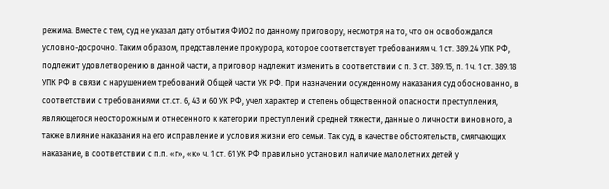режима. Вместе с тем, суд не указал дату отбытия ФИО2 по данному приговору, несмотря на то, что он освобождался условно-досрочно. Таким образом, представление прокурора, которое соответствует требованиям ч. 1 ст. 389.24 УПК РФ, подлежит удовлетворению в данной части, а приговор надлежит изменить в соответствии с п. 3 ст. 389.15, п. 1 ч. 1 ст. 389.18 УПК РФ в связи с нарушением требований Общей части УК РФ. При назначении осужденному наказания суд обоснованно, в соответствии с требованиями ст.ст. 6, 43 и 60 УК РФ, учел характер и степень общественной опасности преступления, являющегося неосторожным и отнесенного к категории преступлений средней тяжести, данные о личности виновного, а также влияние наказания на его исправление и условия жизни его семьи. Так суд, в качестве обстоятельств, смягчающих наказание, в соответствии с п.п. «г», «к» ч. 1 ст. 61 УК РФ правильно установил наличие малолетних детей у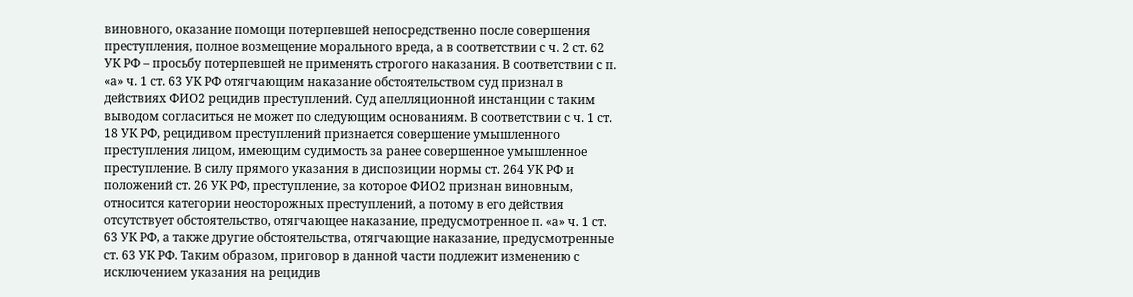виновного, оказание помощи потерпевшей непосредственно после совершения преступления, полное возмещение морального вреда, а в соответствии с ч. 2 ст. 62 УК РФ – просьбу потерпевшей не применять строгого наказания. В соответствии с п. «а» ч. 1 ст. 63 УК РФ отягчающим наказание обстоятельством суд признал в действиях ФИО2 рецидив преступлений. Суд апелляционной инстанции с таким выводом согласиться не может по следующим основаниям. В соответствии с ч. 1 ст. 18 УК РФ, рецидивом преступлений признается совершение умышленного преступления лицом, имеющим судимость за ранее совершенное умышленное преступление. В силу прямого указания в диспозиции нормы ст. 264 УК РФ и положений ст. 26 УК РФ, преступление, за которое ФИО2 признан виновным, относится категории неосторожных преступлений, а потому в его действия отсутствует обстоятельство, отягчающее наказание, предусмотренное п. «а» ч. 1 ст. 63 УК РФ, а также другие обстоятельства, отягчающие наказание, предусмотренные ст. 63 УК РФ. Таким образом, приговор в данной части подлежит изменению с исключением указания на рецидив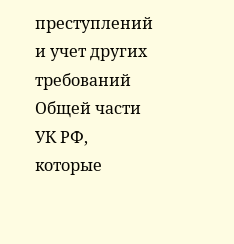преступлений и учет других требований Общей части УК РФ, которые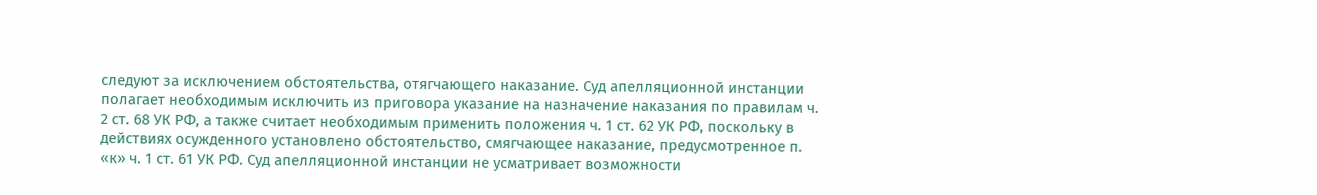следуют за исключением обстоятельства, отягчающего наказание. Суд апелляционной инстанции полагает необходимым исключить из приговора указание на назначение наказания по правилам ч. 2 ст. 68 УК РФ, а также считает необходимым применить положения ч. 1 ст. 62 УК РФ, поскольку в действиях осужденного установлено обстоятельство, смягчающее наказание, предусмотренное п. «к» ч. 1 ст. 61 УК РФ. Суд апелляционной инстанции не усматривает возможности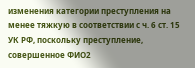изменения категории преступления на менее тяжкую в соответствии с ч. 6 ст. 15 УК РФ, поскольку преступление, совершенное ФИО2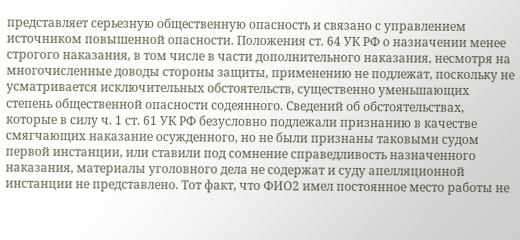представляет серьезную общественную опасность и связано с управлением источником повышенной опасности. Положения ст. 64 УК РФ о назначении менее строгого наказания, в том числе в части дополнительного наказания, несмотря на многочисленные доводы стороны защиты, применению не подлежат, поскольку не усматривается исключительных обстоятельств, существенно уменьшающих степень общественной опасности содеянного. Сведений об обстоятельствах, которые в силу ч. 1 ст. 61 УК РФ безусловно подлежали признанию в качестве смягчающих наказание осужденного, но не были признаны таковыми судом первой инстанции, или ставили под сомнение справедливость назначенного наказания, материалы уголовного дела не содержат и суду апелляционной инстанции не представлено. Тот факт, что ФИО2 имел постоянное место работы не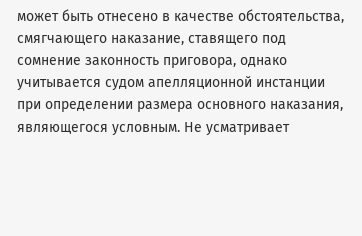может быть отнесено в качестве обстоятельства, смягчающего наказание, ставящего под сомнение законность приговора, однако учитывается судом апелляционной инстанции при определении размера основного наказания, являющегося условным. Не усматривает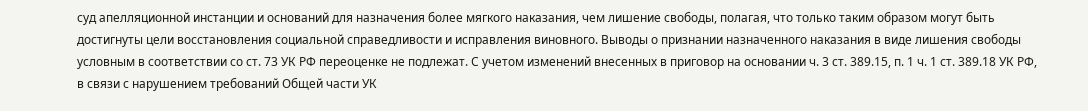суд апелляционной инстанции и оснований для назначения более мягкого наказания, чем лишение свободы, полагая, что только таким образом могут быть достигнуты цели восстановления социальной справедливости и исправления виновного. Выводы о признании назначенного наказания в виде лишения свободы условным в соответствии со ст. 73 УК РФ переоценке не подлежат. С учетом изменений внесенных в приговор на основании ч. 3 ст. 389.15, п. 1 ч. 1 ст. 389.18 УК РФ, в связи с нарушением требований Общей части УК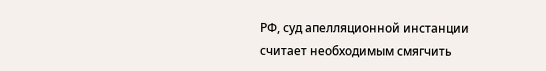РФ, суд апелляционной инстанции считает необходимым смягчить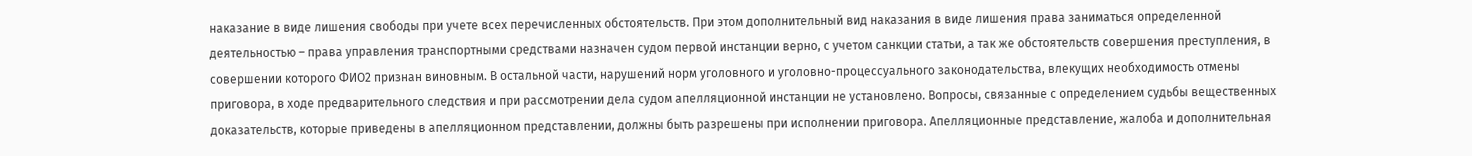наказание в виде лишения свободы при учете всех перечисленных обстоятельств. При этом дополнительный вид наказания в виде лишения права заниматься определенной деятельностью – права управления транспортными средствами назначен судом первой инстанции верно, с учетом санкции статьи, а так же обстоятельств совершения преступления, в совершении которого ФИО2 признан виновным. В остальной части, нарушений норм уголовного и уголовно-процессуального законодательства, влекущих необходимость отмены приговора, в ходе предварительного следствия и при рассмотрении дела судом апелляционной инстанции не установлено. Вопросы, связанные с определением судьбы вещественных доказательств, которые приведены в апелляционном представлении, должны быть разрешены при исполнении приговора. Апелляционные представление, жалоба и дополнительная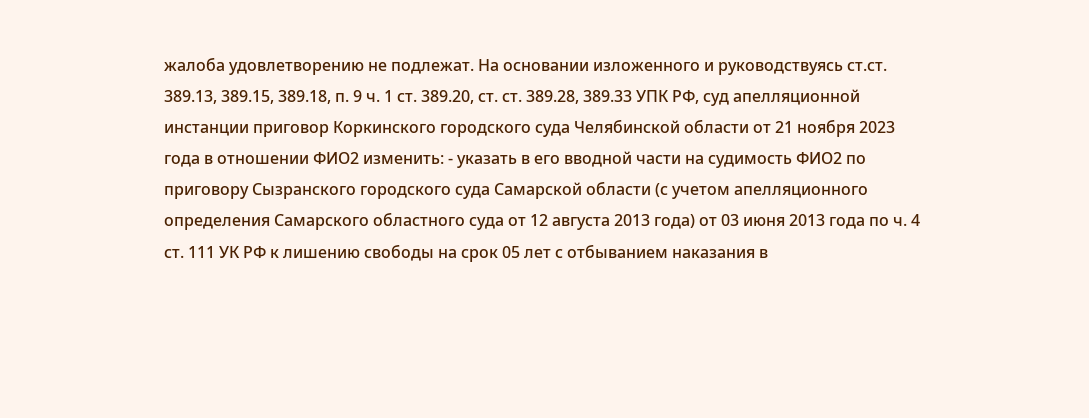жалоба удовлетворению не подлежат. На основании изложенного и руководствуясь ст.ст. 389.13, 389.15, 389.18, п. 9 ч. 1 ст. 389.20, ст. ст. 389.28, 389.33 УПК РФ, суд апелляционной инстанции приговор Коркинского городского суда Челябинской области от 21 ноября 2023 года в отношении ФИО2 изменить: - указать в его вводной части на судимость ФИО2 по приговору Сызранского городского суда Самарской области (с учетом апелляционного определения Самарского областного суда от 12 августа 2013 года) от 03 июня 2013 года по ч. 4 ст. 111 УК РФ к лишению свободы на срок 05 лет с отбыванием наказания в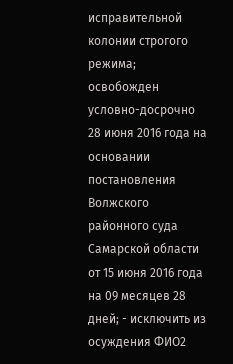исправительной колонии строгого режима; освобожден условно-досрочно 28 июня 2016 года на основании постановления Волжского районного суда Самарской области от 15 июня 2016 года на 09 месяцев 28 дней; - исключить из осуждения ФИО2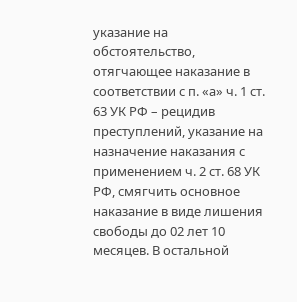указание на обстоятельство, отягчающее наказание в соответствии с п. «а» ч. 1 ст. 63 УК РФ – рецидив преступлений, указание на назначение наказания с применением ч. 2 ст. 68 УК РФ, смягчить основное наказание в виде лишения свободы до 02 лет 10 месяцев. В остальной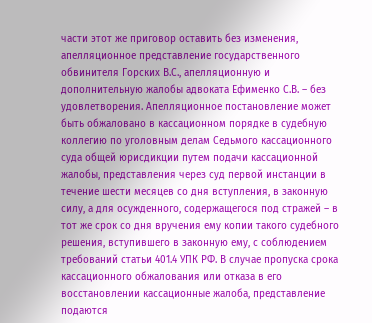части этот же приговор оставить без изменения, апелляционное представление государственного обвинителя Горских В.С., апелляционную и дополнительную жалобы адвоката Ефименко С.В. – без удовлетворения. Апелляционное постановление может быть обжаловано в кассационном порядке в судебную коллегию по уголовным делам Седьмого кассационного суда общей юрисдикции путем подачи кассационной жалобы, представления через суд первой инстанции в течение шести месяцев со дня вступления, в законную силу, а для осужденного, содержащегося под стражей – в тот же срок со дня вручения ему копии такого судебного решения, вступившего в законную ему, с соблюдением требований статьи 401.4 УПК РФ. В случае пропуска срока кассационного обжалования или отказа в его восстановлении кассационные жалоба, представление подаются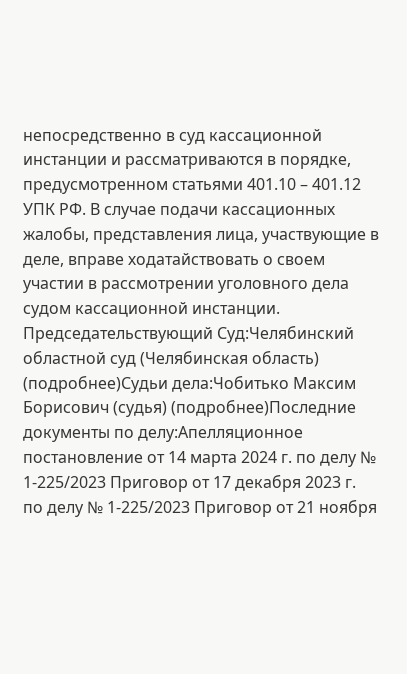непосредственно в суд кассационной инстанции и рассматриваются в порядке, предусмотренном статьями 401.10 – 401.12 УПК РФ. В случае подачи кассационных жалобы, представления лица, участвующие в деле, вправе ходатайствовать о своем участии в рассмотрении уголовного дела судом кассационной инстанции. Председательствующий Суд:Челябинский областной суд (Челябинская область) (подробнее)Судьи дела:Чобитько Максим Борисович (судья) (подробнее)Последние документы по делу:Апелляционное постановление от 14 марта 2024 г. по делу № 1-225/2023 Приговор от 17 декабря 2023 г. по делу № 1-225/2023 Приговор от 21 ноября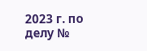2023 г. по делу №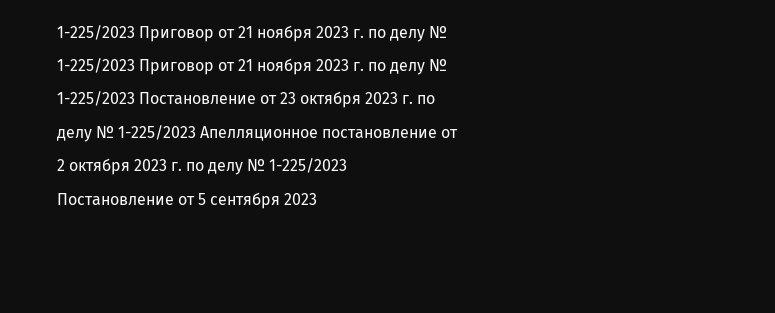1-225/2023 Приговор от 21 ноября 2023 г. по делу № 1-225/2023 Приговор от 21 ноября 2023 г. по делу № 1-225/2023 Постановление от 23 октября 2023 г. по делу № 1-225/2023 Апелляционное постановление от 2 октября 2023 г. по делу № 1-225/2023 Постановление от 5 сентября 2023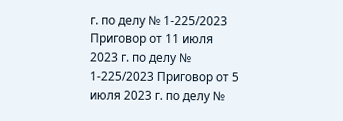г. по делу № 1-225/2023 Приговор от 11 июля 2023 г. по делу № 1-225/2023 Приговор от 5 июля 2023 г. по делу №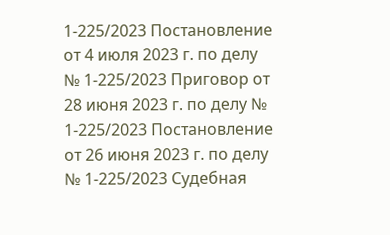1-225/2023 Постановление от 4 июля 2023 г. по делу № 1-225/2023 Приговор от 28 июня 2023 г. по делу № 1-225/2023 Постановление от 26 июня 2023 г. по делу № 1-225/2023 Судебная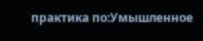практика по:Умышленное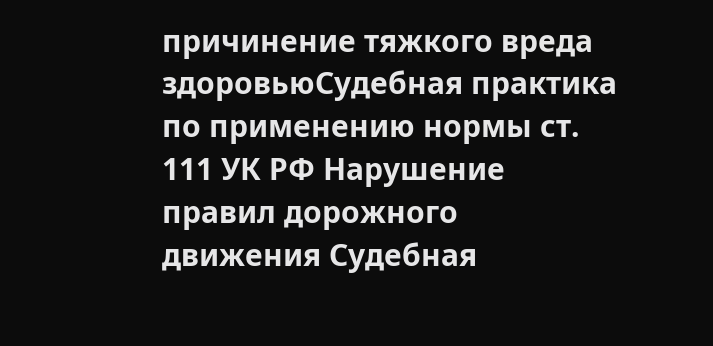причинение тяжкого вреда здоровьюСудебная практика по применению нормы ст. 111 УК РФ Нарушение правил дорожного движения Судебная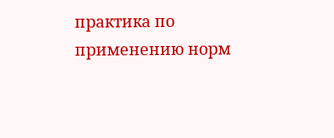практика по применению норм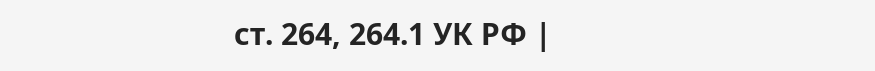ст. 264, 264.1 УК РФ |